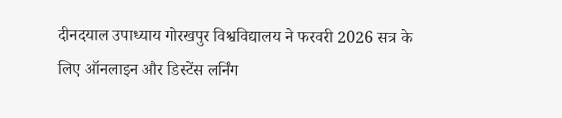दीनदयाल उपाध्याय गोरखपुर विश्वविद्यालय ने फरवरी 2026 सत्र के लिए ऑनलाइन और डिस्टेंस लर्निंग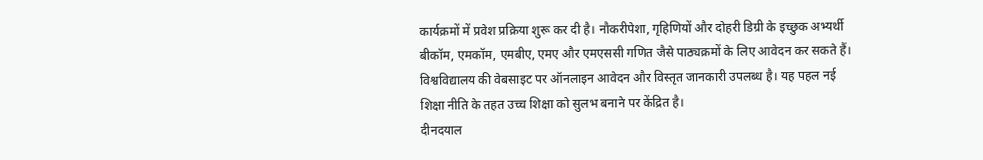कार्यक्रमों में प्रवेश प्रक्रिया शुरू कर दी है। नौकरीपेशा, गृहिणियों और दोहरी डिग्री के इच्छुक अभ्यर्थी बीकॉम, एमकॉम, एमबीए, एमए और एमएससी गणित जैसे पाठ्यक्रमों के लिए आवेदन कर सकते हैं। विश्वविद्यालय की वेबसाइट पर ऑनलाइन आवेदन और विस्तृत जानकारी उपलब्ध है। यह पहल नई शिक्षा नीति के तहत उच्च शिक्षा को सुलभ बनाने पर केंद्रित है।
दीनदयाल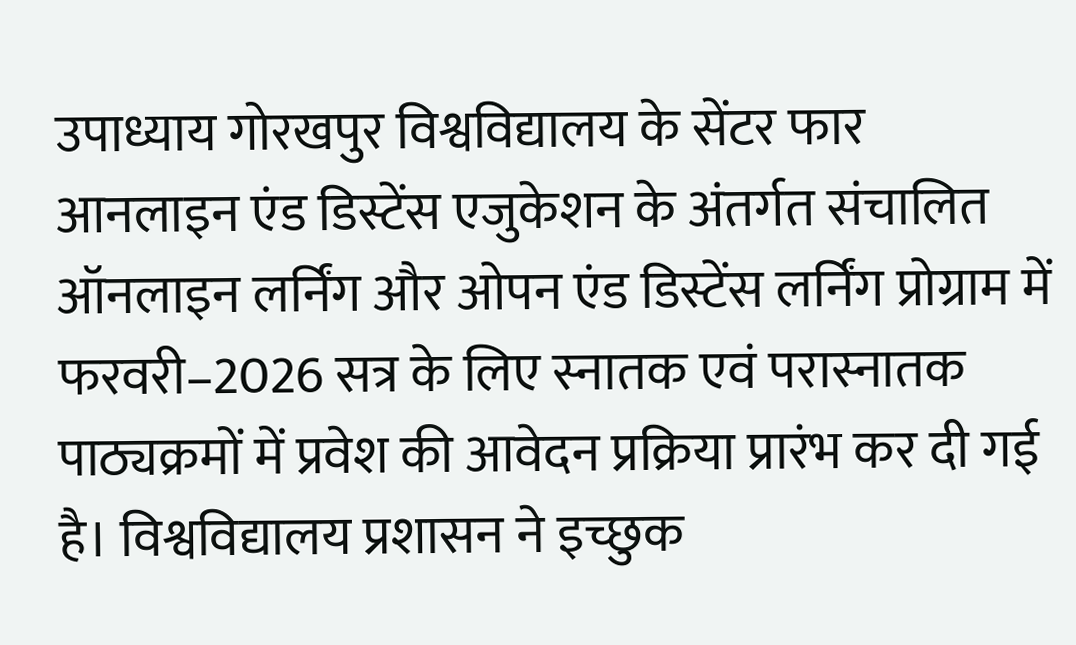उपाध्याय गोरखपुर विश्वविद्यालय के सेंटर फार आनलाइन एंड डिस्टेंस एजुकेशन के अंतर्गत संचालित ऑनलाइन लर्निंग और ओपन एंड डिस्टेंस लर्निंग प्रोग्राम में फरवरी–2026 सत्र के लिए स्नातक एवं परास्नातक पाठ्यक्रमों में प्रवेश की आवेदन प्रक्रिया प्रारंभ कर दी गई है। विश्वविद्यालय प्रशासन ने इच्छुक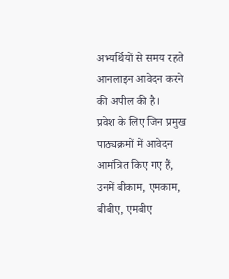अभ्यर्थियों से समय रहते आनलाइन आवेदन करने की अपील की है।
प्रवेश के लिए जिन प्रमुख पाठ्यक्रमों में आवेदन आमंत्रित किए गए हैं, उनमें बीकाम, एमकाम, बीबीए, एमबीए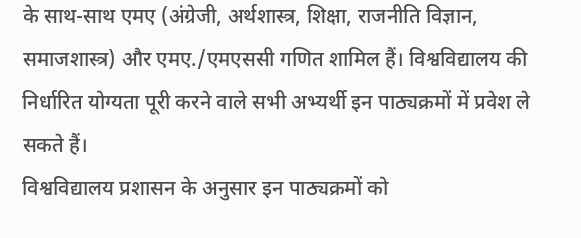के साथ-साथ एमए (अंग्रेजी, अर्थशास्त्र, शिक्षा, राजनीति विज्ञान, समाजशास्त्र) और एमए./एमएससी गणित शामिल हैं। विश्वविद्यालय की निर्धारित योग्यता पूरी करने वाले सभी अभ्यर्थी इन पाठ्यक्रमों में प्रवेश ले सकते हैं।
विश्वविद्यालय प्रशासन के अनुसार इन पाठ्यक्रमों को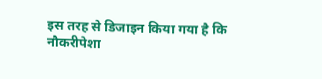इस तरह से डिजाइन किया गया है कि नौकरीपेशा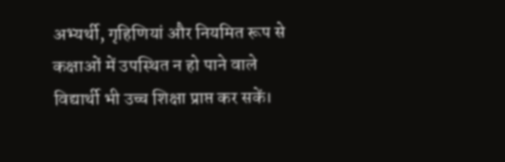अभ्यर्थी, गृहिणियां और नियमित रूप से कक्षाओं में उपस्थित न हो पाने वाले विद्यार्थी भी उच्च शिक्षा प्राप्त कर सकें।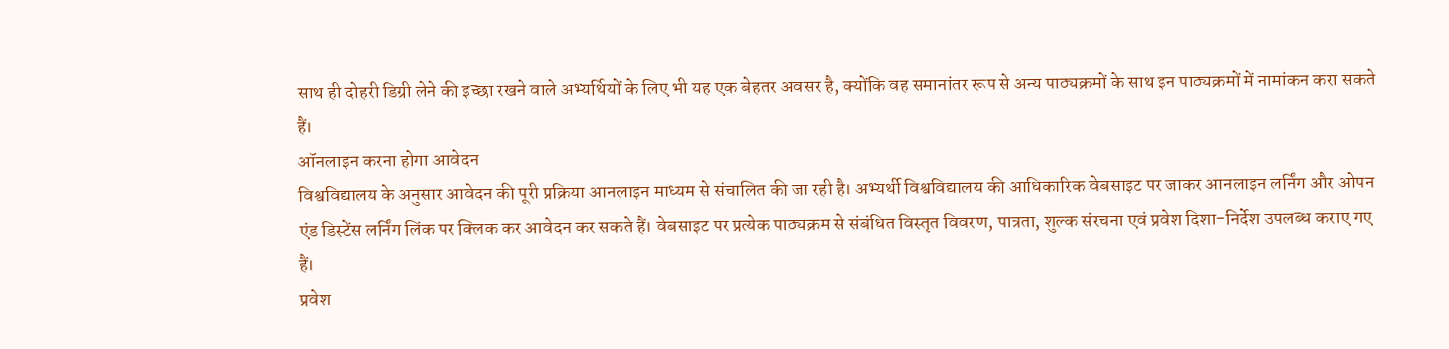साथ ही दोहरी डिग्री लेने की इच्छा रखने वाले अभ्यर्थियों के लिए भी यह एक बेहतर अवसर है, क्योंकि वह समानांतर रूप से अन्य पाठ्यक्रमों के साथ इन पाठ्यक्रमों में नामांकन करा सकते हैं।
ऑनलाइन करना होगा आवेदन
विश्वविद्यालय के अनुसार आवेदन की पूरी प्रक्रिया आनलाइन माध्यम से संचालित की जा रही है। अभ्यर्थी विश्वविद्यालय की आधिकारिक वेबसाइट पर जाकर आनलाइन लर्निंग और ओपन एंड डिस्टेंस लर्निंग लिंक पर क्लिक कर आवेदन कर सकते हैं। वेबसाइट पर प्रत्येक पाठ्यक्रम से संबंधित विस्तृत विवरण, पात्रता, शुल्क संरचना एवं प्रवेश दिशा-निर्देश उपलब्ध कराए गए हैं।
प्रवेश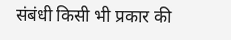संबंधी किसी भी प्रकार की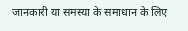जानकारी या समस्या के समाधान के लिए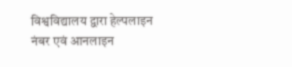विश्वविद्यालय द्वारा हेल्पलाइन नंबर एवं आनलाइन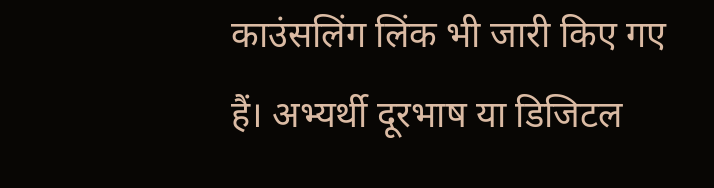काउंसलिंग लिंक भी जारी किए गए हैं। अभ्यर्थी दूरभाष या डिजिटल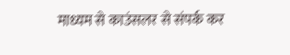माध्यम से काउंसलर से संपर्क कर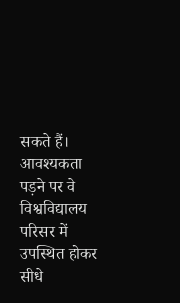सकते हैं। आवश्यकता पड़ने पर वे विश्वविद्यालय परिसर में उपस्थित होकर सीधे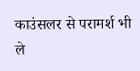काउंसलर से परामर्श भी ले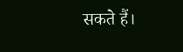सकते हैं।